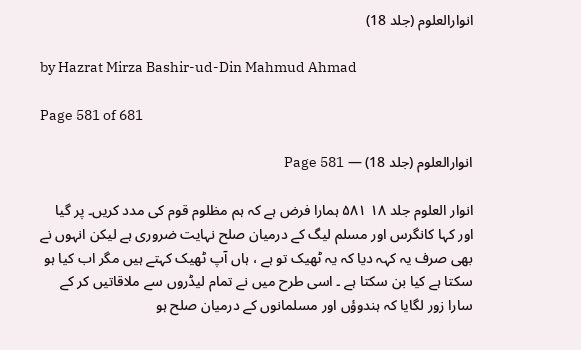انوارالعلوم (جلد 18)

by Hazrat Mirza Bashir-ud-Din Mahmud Ahmad

Page 581 of 681

انوارالعلوم (جلد 18) — Page 581

انوار العلوم جلد ۱۸ ۵۸۱ ہمارا فرض ہے کہ ہم مظلوم قوم کی مدد کریں۔ پر گیا اور کہا کانگرس اور مسلم لیگ کے درمیان صلح نہایت ضروری ہے لیکن انہوں نے بھی صرف یہ کہہ دیا کہ یہ ٹھیک تو ہے ، ہاں آپ ٹھیک کہتے ہیں مگر اب کیا ہو سکتا ہے کیا بن سکتا ہے ۔ اسی طرح میں نے تمام لیڈروں سے ملاقاتیں کر کے سارا زور لگایا کہ ہندوؤں اور مسلمانوں کے درمیان صلح ہو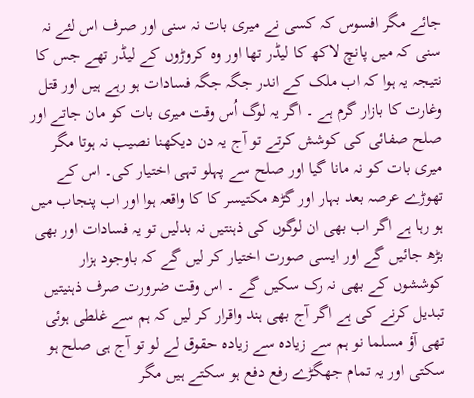جائے مگر افسوس کہ کسی نے میری بات نہ سنی اور صرف اس لئے نہ سنی کہ میں پانچ لاکھ کا لیڈر تھا اور وہ کروڑوں کے لیڈر تھے جس کا نتیجہ یہ ہوا کہ اب ملک کے اندر جگہ جگہ فسادات ہو رہے ہیں اور قتل وغارت کا بازار گرم ہے ۔ اگر یہ لوگ اُس وقت میری بات کو مان جاتے اور صلح صفائی کی کوشش کرتے تو آج یہ دن دیکھنا نصیب نہ ہوتا مگر میری بات کو نہ مانا گیا اور صلح سے پہلو تہی اختیار کی۔ اس کے تھوڑے عرصہ بعد بہار اور گڑھ مکتیسر کا کا واقعہ ہوا اور اب پنجاب میں ہو رہا ہے اگر اب بھی ان لوگوں کی ذہنتیں نہ بدلیں تو یہ فسادات اور بھی بڑھ جائیں گے اور ایسی صورت اختیار کر لیں گے کہ باوجود ہزار کوششوں کے بھی نہ رک سکیں گے ۔ اس وقت ضرورت صرف ذہنیتیں تبدیل کرنے کی ہے اگر آج بھی ہند واقرار کر لیں کہ ہم سے غلطی ہوئی تھی آؤ مسلما نو ہم سے زیادہ سے زیادہ حقوق لے لو تو آج ہی صلح ہو سکتی اور یہ تمام جھگڑے رفع دفع ہو سکتے ہیں مگر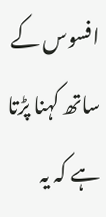افسوس کے ساتھ کہنا پڑتا ہے کہ یہ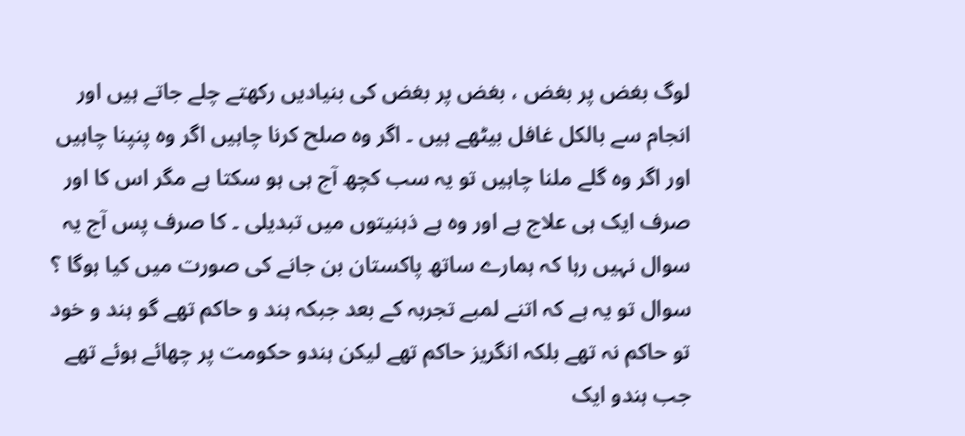لوگ بغض پر بغض ، بغض پر بغض کی بنیادیں رکھتے چلے جاتے ہیں اور انجام سے بالکل غافل بیٹھے ہیں ۔ اگر وہ صلح کرنا چاہیں اگر وہ پنپنا چاہیں اور اگر وہ گلے ملنا چاہیں تو یہ سب کچھ آج ہی ہو سکتا ہے مگر اس کا اور صرف ایک ہی علاج ہے اور وہ ہے ذہنیتوں میں تبدیلی ۔ کا صرف پس آج یہ سوال نہیں رہا کہ ہمارے ساتھ پاکستان بن جانے کی صورت میں کیا ہوگا ؟ سوال تو یہ ہے کہ اتنے لمبے تجربہ کے بعد جبکہ ہند و حاکم تھے گو ہند و خود تو حاکم نہ تھے بلکہ انگریز حاکم تھے لیکن ہندو حکومت پر چھائے ہوئے تھے جب ہندو ایک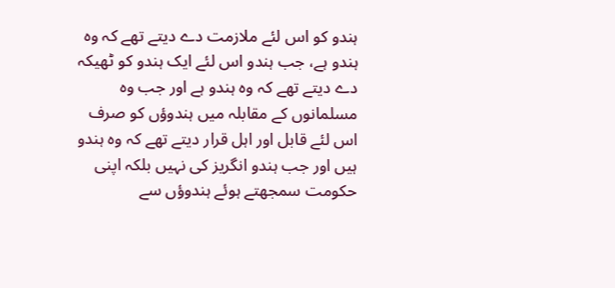ہندو کو اس لئے ملازمت دے دیتے تھے کہ وہ ہندو ہے، جب ہندو اس لئے ایک ہندو کو ٹھیکہ دے دیتے تھے کہ وہ ہندو ہے اور جب وہ مسلمانوں کے مقابلہ میں ہندوؤں کو صرف اس لئے قابل اور اہل قرار دیتے تھے کہ وہ ہندو ہیں اور جب ہندو انگریز کی نہیں بلکہ اپنی حکومت سمجھتے ہوئے ہندوؤں سے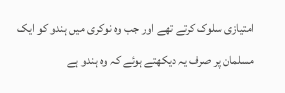امتیازی سلوک کرتے تھے اور جب وہ نوکری میں ہندو کو ایک مسلمان پر صرف یہ دیکھتے ہوئے کہ وہ ہندو ہے